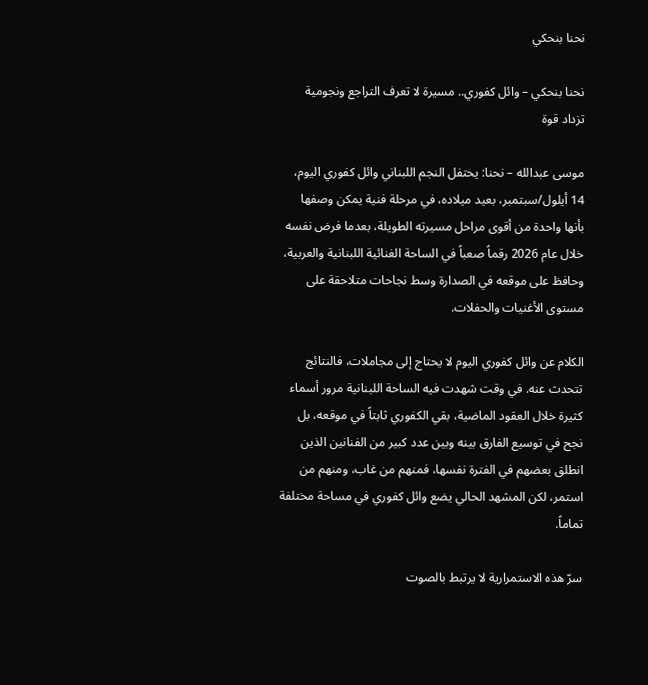نحنا بنحكي

نحنا بنحكي – وائل كفوري.. مسيرة لا تعرف التراجع ونجومية تزداد قوة

موسى عبدالله – نحنا: يحتفل النجم اللبناني وائل كفوري اليوم، 14 أيلول/سبتمبر، بعيد ميلاده، في مرحلة فنية يمكن وصفها بأنها واحدة من أقوى مراحل مسيرته الطويلة، بعدما فرض نفسه خلال عام 2026 رقماً صعباً في الساحة الغنائية اللبنانية والعربية، وحافظ على موقعه في الصدارة وسط نجاحات متلاحقة على مستوى الأغنيات والحفلات.

الكلام عن وائل كفوري اليوم لا يحتاج إلى مجاملات، فالنتائج تتحدث عنه. في وقت شهدت فيه الساحة اللبنانية مرور أسماء كثيرة خلال العقود الماضية، بقي الكفوري ثابتاً في موقعه، بل نجح في توسيع الفارق بينه وبين عدد كبير من الفنانين الذين انطلق بعضهم في الفترة نفسها، فمنهم من غاب، ومنهم من استمر، لكن المشهد الحالي يضع وائل كفوري في مساحة مختلفة تماماً.

سرّ هذه الاستمرارية لا يرتبط بالصوت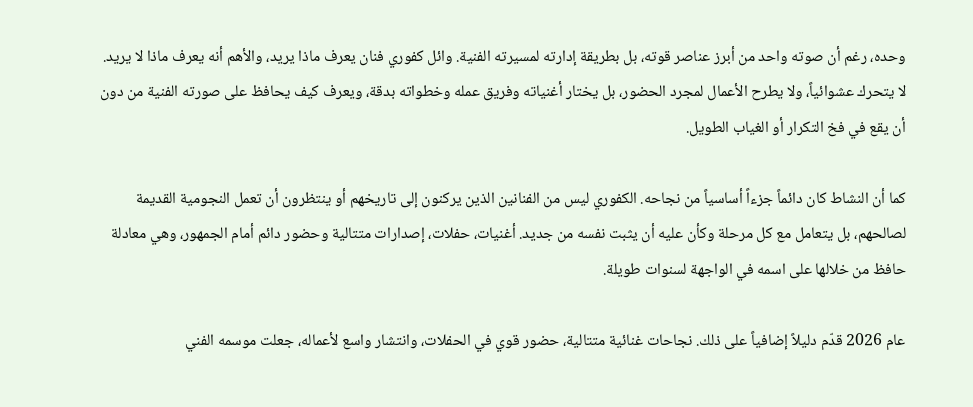وحده، رغم أن صوته واحد من أبرز عناصر قوته، بل بطريقة إدارته لمسيرته الفنية. وائل كفوري فنان يعرف ماذا يريد، والأهم أنه يعرف ماذا لا يريد. لا يتحرك عشوائياً، ولا يطرح الأعمال لمجرد الحضور، بل يختار أغنياته وفريق عمله وخطواته بدقة، ويعرف كيف يحافظ على صورته الفنية من دون أن يقع في فخ التكرار أو الغياب الطويل.

كما أن النشاط كان دائماً جزءاً أساسياً من نجاحه. الكفوري ليس من الفنانين الذين يركنون إلى تاريخهم أو ينتظرون أن تعمل النجومية القديمة لصالحهم، بل يتعامل مع كل مرحلة وكأن عليه أن يثبت نفسه من جديد. أغنيات، حفلات، إصدارات متتالية وحضور دائم أمام الجمهور، وهي معادلة حافظ من خلالها على اسمه في الواجهة لسنوات طويلة.

عام 2026 قدّم دليلاً إضافياً على ذلك. نجاحات غنائية متتالية، حضور قوي في الحفلات، وانتشار واسع لأعماله، جعلت موسمه الفني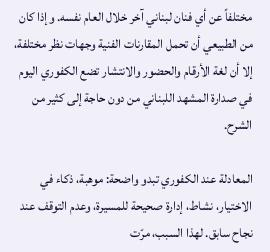مختلفاً عن أي فنان لبناني آخر خلال العام نفسه. وإذا كان من الطبيعي أن تحمل المقارنات الفنية وجهات نظر مختلفة، إلا أن لغة الأرقام والحضور والانتشار تضع الكفوري اليوم في صدارة المشهد اللبناني من دون حاجة إلى كثير من الشرح.

المعادلة عند الكفوري تبدو واضحة: موهبة، ذكاء في الاختيار، نشاط، إدارة صحيحة للمسيرة، وعدم التوقف عند نجاح سابق. لهذا السبب، مرّت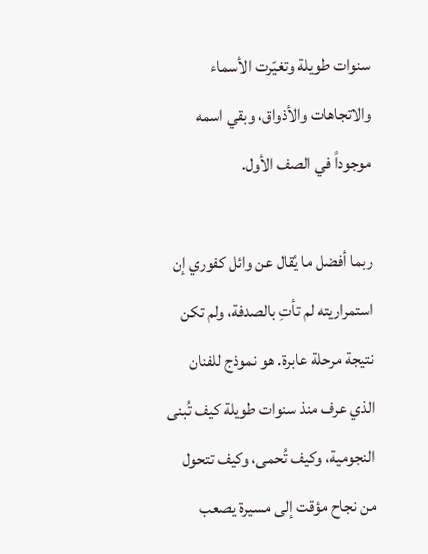سنوات طويلة وتغيّرت الأسماء والاتجاهات والأذواق، وبقي اسمه موجوداً في الصف الأول.

ربما أفضل ما يُقال عن وائل كفوري إن استمراريته لم تأتِ بالصدفة، ولم تكن نتيجة مرحلة عابرة. هو نموذج للفنان الذي عرف منذ سنوات طويلة كيف تُبنى النجومية، وكيف تُحمى، وكيف تتحول من نجاح مؤقت إلى مسيرة يصعب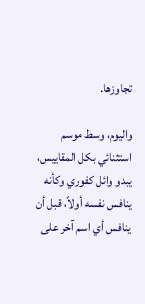تجاوزها.

واليوم، وسط موسم استثنائي بكل المقاييس، يبدو وائل كفوري وكأنه ينافس نفسه أولاً، قبل أن ينافس أي اسم آخر على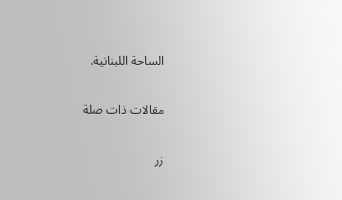الساحة اللبنانية.

مقالات ذات صلة

زر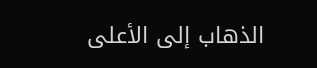الذهاب إلى الأعلى